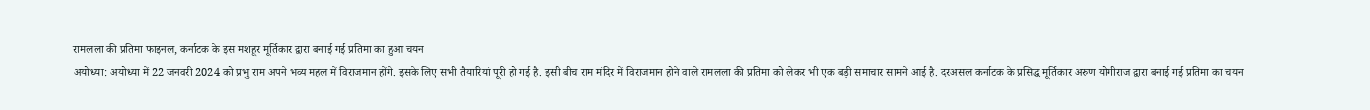रामलला की प्रतिमा फाइनल, कर्नाटक के इस मशहूर मूर्तिकार द्वारा बनाई गई प्रतिमा का हुआ चयन
अयोध्या: अयोध्या में 22 जनवरी 2024 को प्रभु राम अपने भव्य महल में विराजमान होंगे. इसके लिए सभी तैयारियां पूरी हो गई है. इसी बीच राम मंदिर में विराजमान होने वाले रामलला की प्रतिमा को लेकर भी एक बड़ी समाचार सामने आई है. दरअसल कर्नाटक के प्रसिद्ध मूर्तिकार अरुण योगीराज द्वारा बनाई गई प्रतिमा का चयन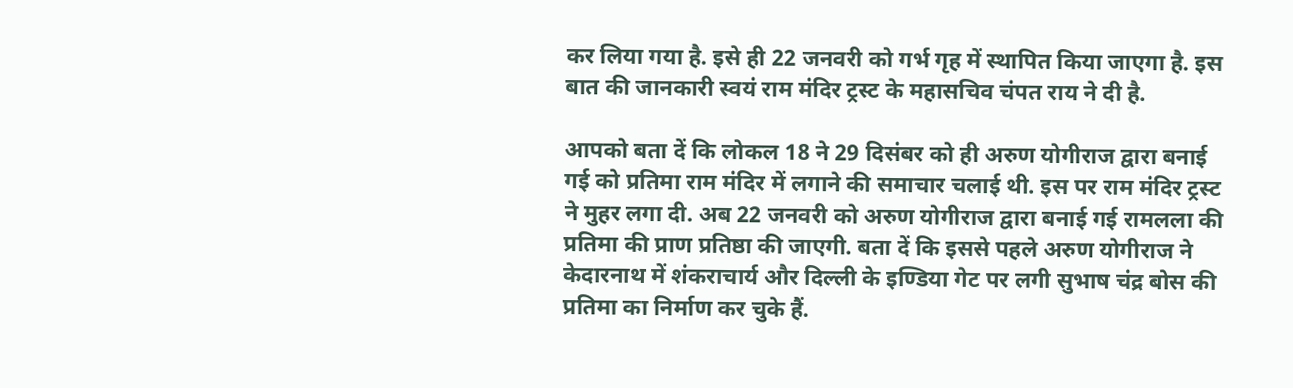कर लिया गया है. इसे ही 22 जनवरी को गर्भ गृह में स्थापित किया जाएगा है. इस बात की जानकारी स्वयं राम मंदिर ट्रस्ट के महासचिव चंपत राय ने दी है.

आपको बता दें कि लोकल 18 ने 29 दिसंबर को ही अरुण योगीराज द्वारा बनाई गई को प्रतिमा राम मंदिर में लगाने की समाचार चलाई थी. इस पर राम मंदिर ट्रस्ट ने मुहर लगा दी. अब 22 जनवरी को अरुण योगीराज द्वारा बनाई गई रामलला की प्रतिमा की प्राण प्रतिष्ठा की जाएगी. बता दें कि इससे पहले अरुण योगीराज ने केदारनाथ में शंकराचार्य और दिल्ली के इण्डिया गेट पर लगी सुभाष चंद्र बोस की प्रतिमा का निर्माण कर चुके हैं.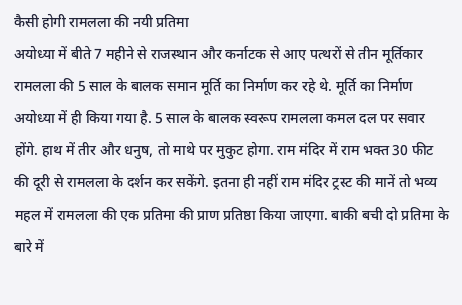कैसी होगी रामलला की नयी प्रतिमा
अयोध्या में बीते 7 महीने से राजस्थान और कर्नाटक से आए पत्थरों से तीन मूर्तिकार रामलला की 5 साल के बालक समान मूर्ति का निर्माण कर रहे थे. मूर्ति का निर्माण अयोध्या में ही किया गया है. 5 साल के बालक स्वरूप रामलला कमल दल पर सवार होंगे. हाथ में तीर और धनुष, तो माथे पर मुकुट होगा. राम मंदिर में राम भक्त 30 फीट की दूरी से रामलला के दर्शन कर सकेंगे. इतना ही नहीं राम मंदिर ट्रस्ट की मानें तो भव्य महल में रामलला की एक प्रतिमा की प्राण प्रतिष्ठा किया जाएगा. बाकी बची दो प्रतिमा के बारे में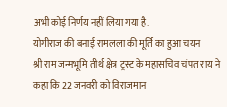अभी कोई निर्णय नहीं लिया गया है.
योगीराज की बनाई रामलला की मूर्ति का हुआ चयन
श्री राम जन्मभूमि तीर्थ क्षेत्र ट्रस्ट के महासचिव चंपत राय ने कहा कि 22 जनवरी को विराजमान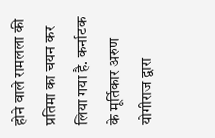होने वाले रामलला की प्रतिमा का चयन कर लिया गया है. कर्नाटक के मूर्तिकार अरुण योगीराज द्वारा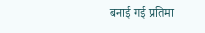बनाई गई प्रतिमा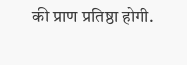की प्राण प्रतिष्ठा होगी.